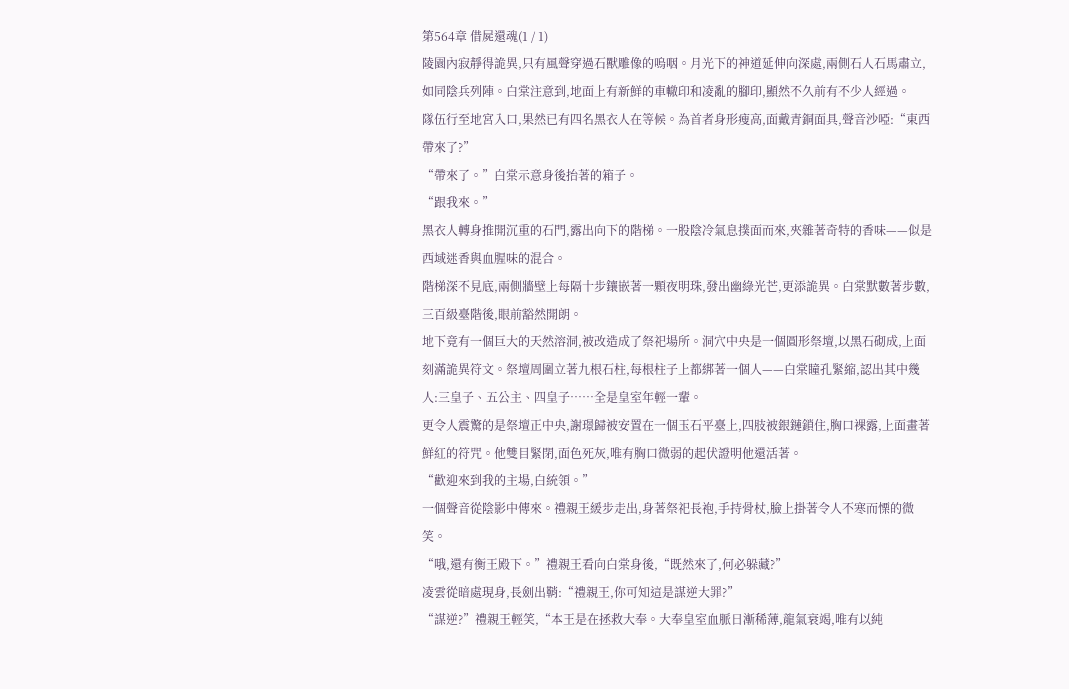第564章 借屍還魂(1 / 1)
陵園內寂靜得詭異,只有風聲穿過石獸雕像的嗚咽。月光下的神道延伸向深處,兩側石人石馬肅立,如同陰兵列陣。白棠注意到,地面上有新鮮的車轍印和凌亂的腳印,顯然不久前有不少人經過。
隊伍行至地宮入口,果然已有四名黑衣人在等候。為首者身形瘦高,面戴青銅面具,聲音沙啞:“東西帶來了?”
“帶來了。”白棠示意身後抬著的箱子。
“跟我來。”
黑衣人轉身推開沉重的石門,露出向下的階梯。一股陰冷氣息撲面而來,夾雜著奇特的香味——似是西域迷香與血腥味的混合。
階梯深不見底,兩側牆壁上每隔十步鑲嵌著一顆夜明珠,發出幽綠光芒,更添詭異。白棠默數著步數,三百級臺階後,眼前豁然開朗。
地下竟有一個巨大的天然溶洞,被改造成了祭祀場所。洞穴中央是一個圓形祭壇,以黑石砌成,上面刻滿詭異符文。祭壇周圍立著九根石柱,每根柱子上都綁著一個人——白棠瞳孔緊縮,認出其中幾人:三皇子、五公主、四皇子……全是皇室年輕一輩。
更令人震驚的是祭壇正中央,謝璟歸被安置在一個玉石平臺上,四肢被銀鏈鎖住,胸口裸露,上面畫著鮮紅的符咒。他雙目緊閉,面色死灰,唯有胸口微弱的起伏證明他還活著。
“歡迎來到我的主場,白統領。”
一個聲音從陰影中傳來。禮親王緩步走出,身著祭祀長袍,手持骨杖,臉上掛著令人不寒而慄的微笑。
“哦,還有衡王殿下。”禮親王看向白棠身後,“既然來了,何必躲藏?”
凌雲從暗處現身,長劍出鞘:“禮親王,你可知這是謀逆大罪?”
“謀逆?”禮親王輕笑,“本王是在拯救大奉。大奉皇室血脈日漸稀薄,龍氣衰竭,唯有以純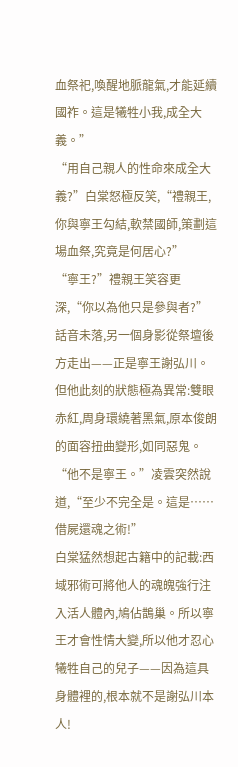血祭祀,喚醒地脈龍氣,才能延續國祚。這是犧牲小我,成全大義。”
“用自己親人的性命來成全大義?”白棠怒極反笑,“禮親王,你與寧王勾結,軟禁國師,策劃這場血祭,究竟是何居心?”
“寧王?”禮親王笑容更深,“你以為他只是參與者?”
話音未落,另一個身影從祭壇後方走出——正是寧王謝弘川。但他此刻的狀態極為異常:雙眼赤紅,周身環繞著黑氣,原本俊朗的面容扭曲變形,如同惡鬼。
“他不是寧王。”凌雲突然說道,“至少不完全是。這是……借屍還魂之術!”
白棠猛然想起古籍中的記載:西域邪術可將他人的魂魄強行注入活人體內,鳩佔鵲巢。所以寧王才會性情大變,所以他才忍心犧牲自己的兒子——因為這具身體裡的,根本就不是謝弘川本人!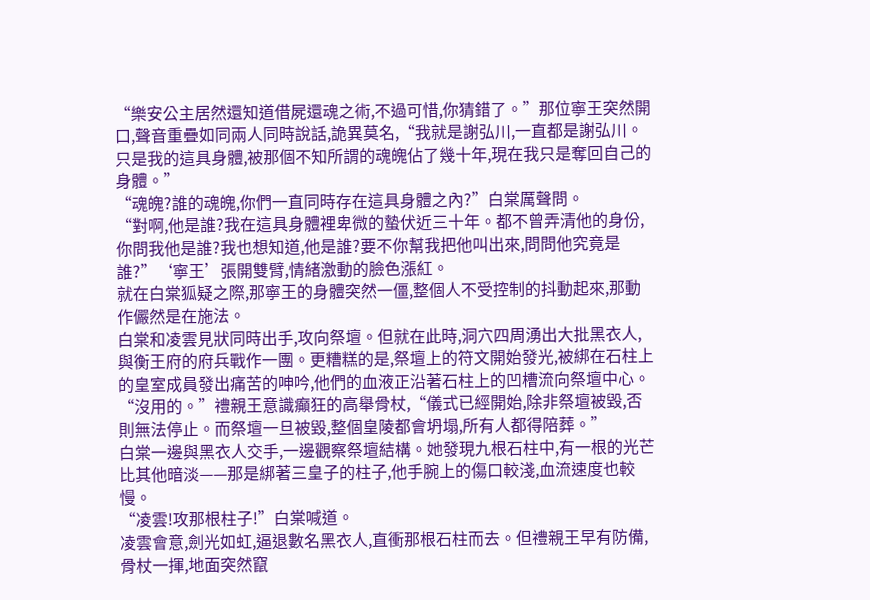“樂安公主居然還知道借屍還魂之術,不過可惜,你猜錯了。”那位寧王突然開口,聲音重疊如同兩人同時說話,詭異莫名,“我就是謝弘川,一直都是謝弘川。只是我的這具身體,被那個不知所謂的魂魄佔了幾十年,現在我只是奪回自己的身體。”
“魂魄?誰的魂魄,你們一直同時存在這具身體之內?”白棠厲聲問。
“對啊,他是誰?我在這具身體裡卑微的蟄伏近三十年。都不曾弄清他的身份,你問我他是誰?我也想知道,他是誰?要不你幫我把他叫出來,問問他究竟是誰?”‘寧王’張開雙臂,情緒激動的臉色漲紅。
就在白棠狐疑之際,那寧王的身體突然一僵,整個人不受控制的抖動起來,那動作儼然是在施法。
白棠和凌雲見狀同時出手,攻向祭壇。但就在此時,洞穴四周湧出大批黑衣人,與衡王府的府兵戰作一團。更糟糕的是,祭壇上的符文開始發光,被綁在石柱上的皇室成員發出痛苦的呻吟,他們的血液正沿著石柱上的凹槽流向祭壇中心。
“沒用的。”禮親王意識癲狂的高舉骨杖,“儀式已經開始,除非祭壇被毀,否則無法停止。而祭壇一旦被毀,整個皇陵都會坍塌,所有人都得陪葬。”
白棠一邊與黑衣人交手,一邊觀察祭壇結構。她發現九根石柱中,有一根的光芒比其他暗淡——那是綁著三皇子的柱子,他手腕上的傷口較淺,血流速度也較慢。
“凌雲!攻那根柱子!”白棠喊道。
凌雲會意,劍光如虹,逼退數名黑衣人,直衝那根石柱而去。但禮親王早有防備,骨杖一揮,地面突然竄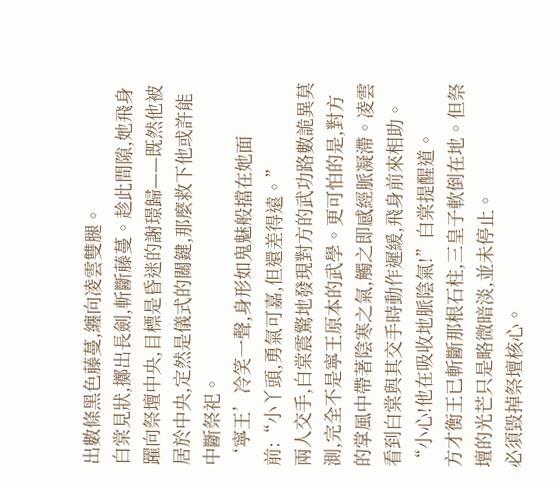出數條黑色藤蔓,纏向凌雲雙腿。
白棠見狀,擲出長劍,斬斷藤蔓。趁此間隙,她飛身躍向祭壇中央,目標是昏迷的謝璟歸——既然他被居於中央,定然是儀式的關鍵,那麼救下他或許能中斷祭祀。
‘寧王’冷笑一聲,身形如鬼魅般擋在她面前:“小丫頭,勇氣可嘉,但還差得遠。”
兩人交手,白棠震驚地發現對方的武功路數詭異莫測,完全不是寧王原本的武學。更可怕的是,對方的掌風中帶著陰寒之氣,觸之即感經脈凝滯。凌雲看到白棠與其交手時動作遲緩,飛身前來相助。
“小心!他在吸收地脈陰氣!”白棠提醒道。
方才衡王已斬斷那根石柱,三皇子軟倒在地。但祭壇的光芒只是略微暗淡,並未停止。
必須毀掉祭壇核心。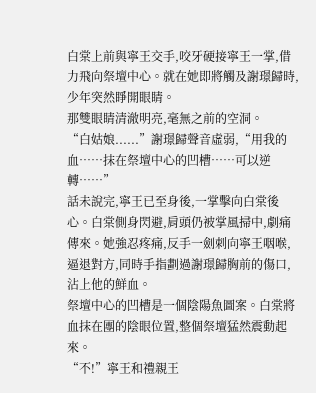白棠上前與寧王交手,咬牙硬接寧王一掌,借力飛向祭壇中心。就在她即將觸及謝璟歸時,少年突然睜開眼睛。
那雙眼睛清澈明亮,毫無之前的空洞。
“白姑娘......”謝璟歸聲音虛弱,“用我的血……抹在祭壇中心的凹槽……可以逆轉……”
話未說完,寧王已至身後,一掌擊向白棠後心。白棠側身閃避,肩頭仍被掌風掃中,劇痛傳來。她強忍疼痛,反手一劍刺向寧王咽喉,逼退對方,同時手指劃過謝璟歸胸前的傷口,沾上他的鮮血。
祭壇中心的凹槽是一個陰陽魚圖案。白棠將血抹在團的陰眼位置,整個祭壇猛然震動起來。
“不!”寧王和禮親王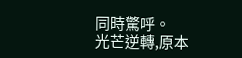同時驚呼。
光芒逆轉,原本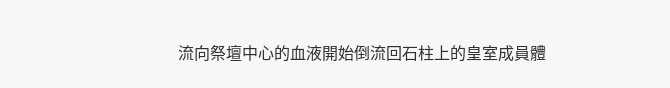流向祭壇中心的血液開始倒流回石柱上的皇室成員體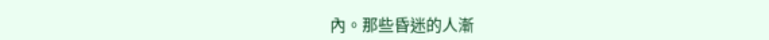內。那些昏迷的人漸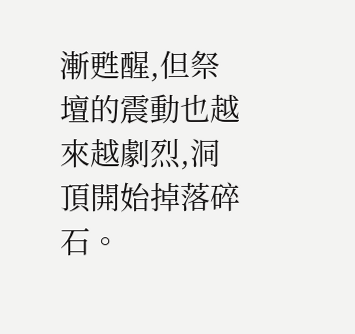漸甦醒,但祭壇的震動也越來越劇烈,洞頂開始掉落碎石。